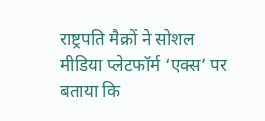राष्ट्रपति मैक्रों ने सोशल मीडिया प्लेटफॉर्म ‘एक्स’ पर बताया कि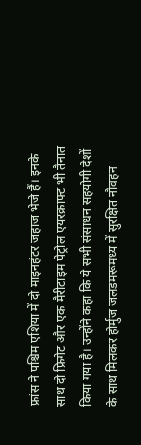फ्रांस ने पश्चिम एशिया में दो माइनहंटर जहाज भेजे हैं। इनके साथ दो फ्रिगेट और एक मैरीटाइम पेट्रोल एयरक्राफ्ट भी तैनात किया गया है। उन्होंने कहा कि ये सभी संसाधन सहयोगी देशों के साथ मिलकर होर्मुज जलडमरूमध्य में सुरक्षित नौवहन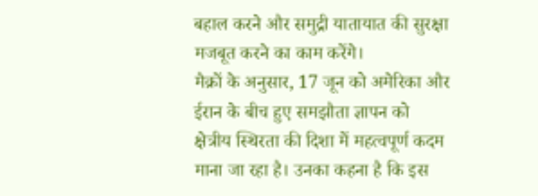बहाल करने और समुद्री यातायात की सुरक्षा मजबूत करने का काम करेंगे।
मैक्रों के अनुसार, 17 जून को अमेरिका और ईरान के बीच हुए समझौता ज्ञापन को क्षेत्रीय स्थिरता की दिशा में महत्वपूर्ण कदम माना जा रहा है। उनका कहना है कि इस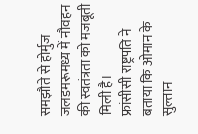समझौते से होर्मुज जलडमरूमध्य में नौवहन की स्वतंत्रता को मजबूती मिली है।
फ्रांसीसी राष्ट्रपति ने बताया कि ओमान के सुल्तान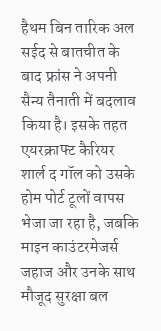हैथम बिन तारिक अल सईद से बातचीत के बाद फ्रांस ने अपनी सैन्य तैनाती में बदलाव किया है। इसके तहत एयरक्राफ्ट कैरियर शार्ल द गॉल को उसके होम पोर्ट टूलों वापस भेजा जा रहा है, जबकि माइन काउंटरमेजर्स जहाज और उनके साथ मौजूद सुरक्षा बल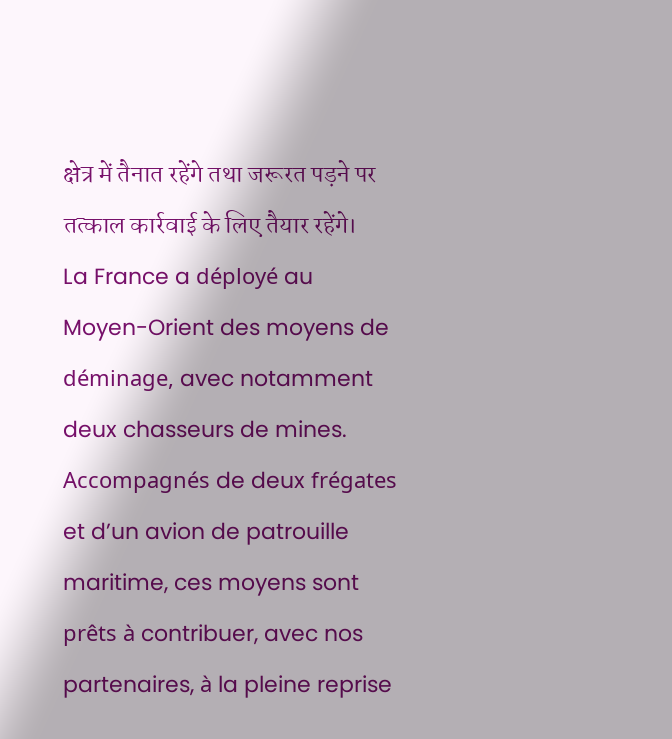क्षेत्र में तैनात रहेंगे तथा जरूरत पड़ने पर तत्काल कार्रवाई के लिए तैयार रहेंगे।
La France a déployé au Moyen-Orient des moyens de déminage, avec notamment deux chasseurs de mines. Accompagnés de deux frégates et d’un avion de patrouille maritime, ces moyens sont prêts à contribuer, avec nos partenaires, à la pleine reprise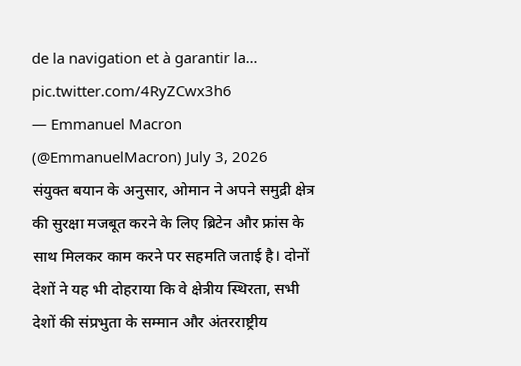de la navigation et à garantir la… pic.twitter.com/4RyZCwx3h6
— Emmanuel Macron (@EmmanuelMacron) July 3, 2026
संयुक्त बयान के अनुसार, ओमान ने अपने समुद्री क्षेत्र की सुरक्षा मजबूत करने के लिए ब्रिटेन और फ्रांस के साथ मिलकर काम करने पर सहमति जताई है। दोनों देशों ने यह भी दोहराया कि वे क्षेत्रीय स्थिरता, सभी देशों की संप्रभुता के सम्मान और अंतरराष्ट्रीय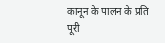कानून के पालन के प्रति पूरी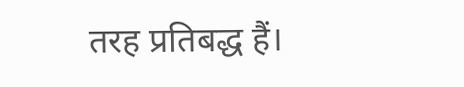तरह प्रतिबद्ध हैं।